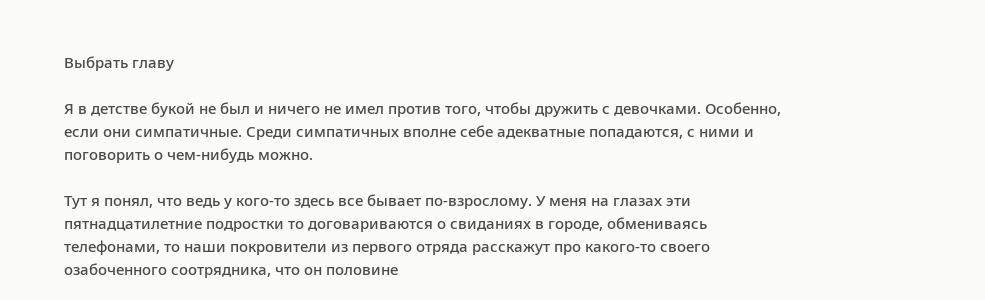Выбрать главу

Я в детстве букой не был и ничего не имел против того, чтобы дружить с девочками. Особенно, если они симпатичные. Среди симпатичных вполне себе адекватные попадаются, с ними и поговорить о чем-нибудь можно.

Тут я понял, что ведь у кого-то здесь все бывает по-взрослому. У меня на глазах эти пятнадцатилетние подростки то договариваются о свиданиях в городе, обмениваясь телефонами, то наши покровители из первого отряда расскажут про какого-то своего озабоченного соотрядника, что он половине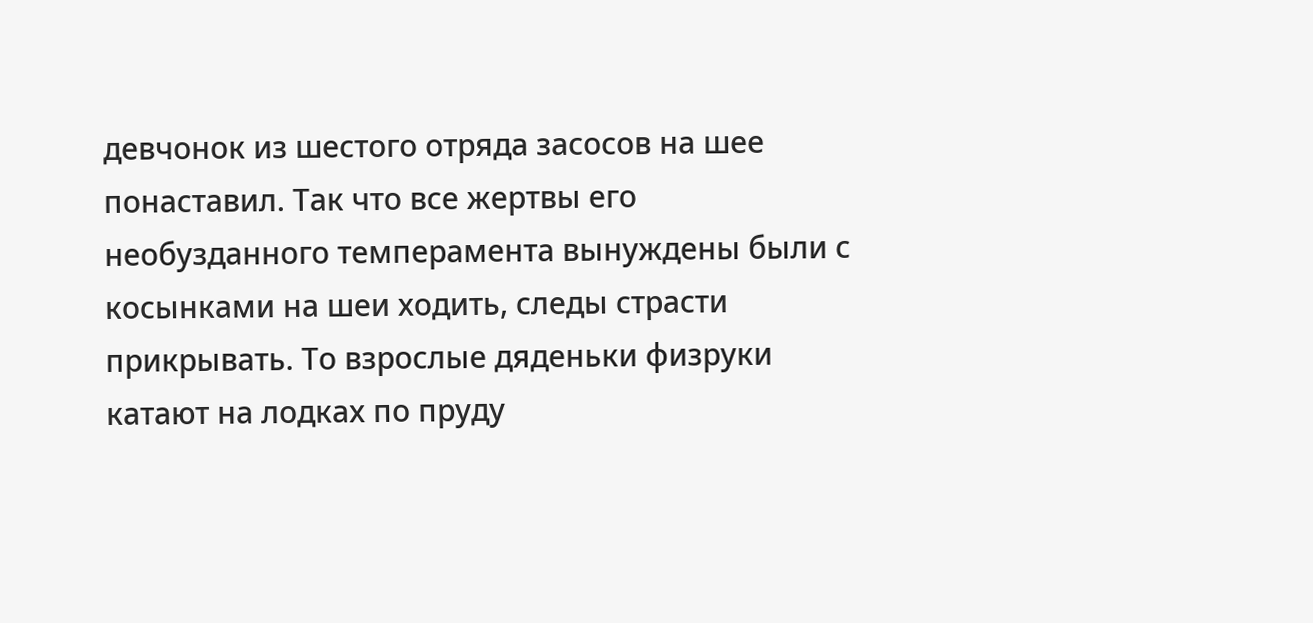девчонок из шестого отряда засосов на шее понаставил. Так что все жертвы его необузданного темперамента вынуждены были с косынками на шеи ходить, следы страсти прикрывать. То взрослые дяденьки физруки катают на лодках по пруду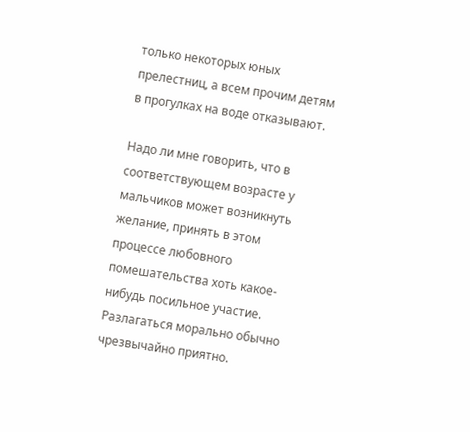только некоторых юных прелестниц, а всем прочим детям в прогулках на воде отказывают.

Надо ли мне говорить, что в соответствующем возрасте у мальчиков может возникнуть желание, принять в этом процессе любовного помешательства хоть какое-нибудь посильное участие. Разлагаться морально обычно чрезвычайно приятно.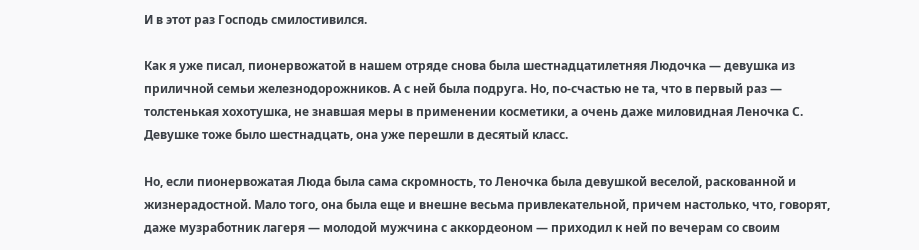И в этот раз Господь смилостивился.

Как я уже писал, пионервожатой в нашем отряде снова была шестнадцатилетняя Людочка — девушка из приличной семьи железнодорожников. А с ней была подруга. Но, по-счастью не та, что в первый раз — толстенькая хохотушка, не знавшая меры в применении косметики, а очень даже миловидная Леночка С. Девушке тоже было шестнадцать, она уже перешли в десятый класс.

Но, если пионервожатая Люда была сама скромность, то Леночка была девушкой веселой, раскованной и жизнерадостной. Мало того, она была еще и внешне весьма привлекательной, причем настолько, что, говорят, даже музработник лагеря — молодой мужчина с аккордеоном — приходил к ней по вечерам со своим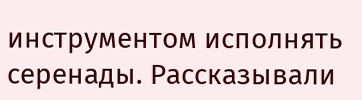инструментом исполнять серенады. Рассказывали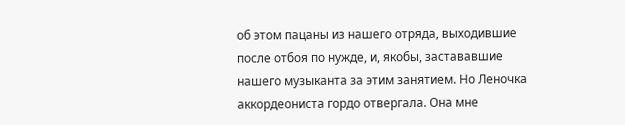об этом пацаны из нашего отряда, выходившие после отбоя по нужде, и, якобы, застававшие нашего музыканта за этим занятием. Но Леночка аккордеониста гордо отвергала. Она мне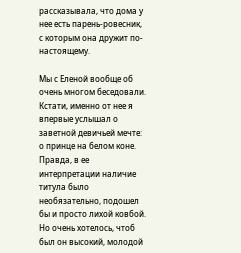рассказывала, что дома у нее есть парень-ровесник, с которым она дружит по-настоящему.

Мы с Еленой вообще об очень многом беседовали. Кстати, именно от нее я впервые услышал о заветной девичьей мечте: о принце на белом коне. Правда, в ее интерпретации наличие титула было необязательно, подошел бы и просто лихой ковбой. Но очень хотелось, чтоб был он высокий, молодой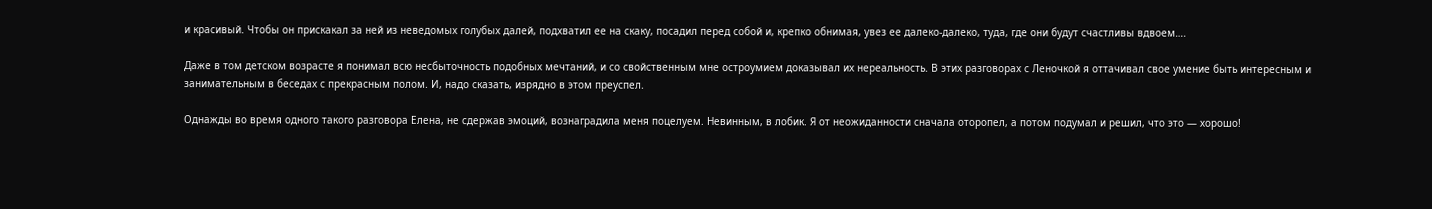и красивый. Чтобы он прискакал за ней из неведомых голубых далей, подхватил ее на скаку, посадил перед собой и, крепко обнимая, увез ее далеко-далеко, туда, где они будут счастливы вдвоем….

Даже в том детском возрасте я понимал всю несбыточность подобных мечтаний, и со свойственным мне остроумием доказывал их нереальность. В этих разговорах с Леночкой я оттачивал свое умение быть интересным и занимательным в беседах с прекрасным полом. И, надо сказать, изрядно в этом преуспел.

Однажды во время одного такого разговора Елена, не сдержав эмоций, вознаградила меня поцелуем. Невинным, в лобик. Я от неожиданности сначала оторопел, а потом подумал и решил, что это — хорошо!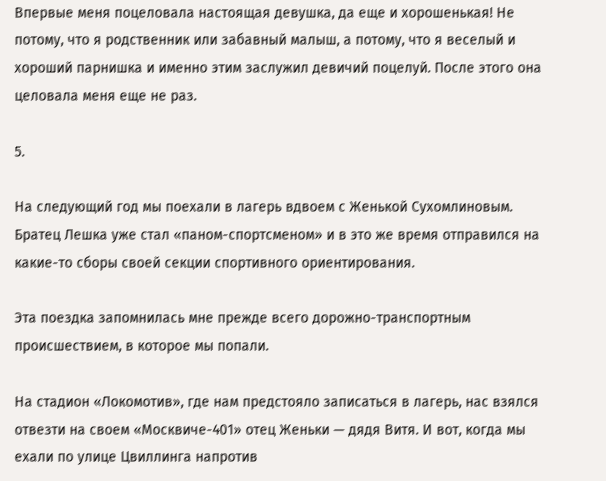Впервые меня поцеловала настоящая девушка, да еще и хорошенькая! Не потому, что я родственник или забавный малыш, а потому, что я веселый и хороший парнишка и именно этим заслужил девичий поцелуй. После этого она целовала меня еще не раз.

5.

На следующий год мы поехали в лагерь вдвоем с Женькой Сухомлиновым. Братец Лешка уже стал «паном-спортсменом» и в это же время отправился на какие-то сборы своей секции спортивного ориентирования.

Эта поездка запомнилась мне прежде всего дорожно-транспортным происшествием, в которое мы попали.

На стадион «Локомотив», где нам предстояло записаться в лагерь, нас взялся отвезти на своем «Москвиче-401» отец Женьки — дядя Витя. И вот, когда мы ехали по улице Цвиллинга напротив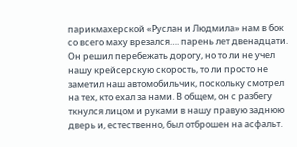парикмахерской «Руслан и Людмила» нам в бок со всего маху врезался…. парень лет двенадцати. Он решил перебежать дорогу, но то ли не учел нашу крейсерскую скорость, то ли просто не заметил наш автомобильчик, поскольку смотрел на тех, кто ехал за нами. В общем, он с разбегу ткнулся лицом и руками в нашу правую заднюю дверь и, естественно, был отброшен на асфальт.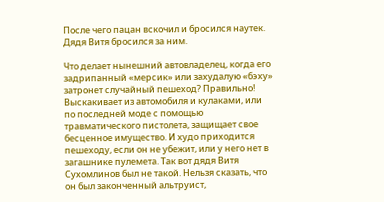После чего пацан вскочил и бросился наутек. Дядя Витя бросился за ним.

Что делает нынешний автовладелец, когда его задрипанный «мерсик» или захудалую «бэху» затронет случайный пешеход? Правильно! Выскакивает из автомобиля и кулаками, или по последней моде с помощью травматического пистолета, защищает свое бесценное имущество. И худо приходится пешеходу, если он не убежит, или у него нет в загашнике пулемета. Так вот дядя Витя Сухомлинов был не такой. Нельзя сказать, что он был законченный альтруист,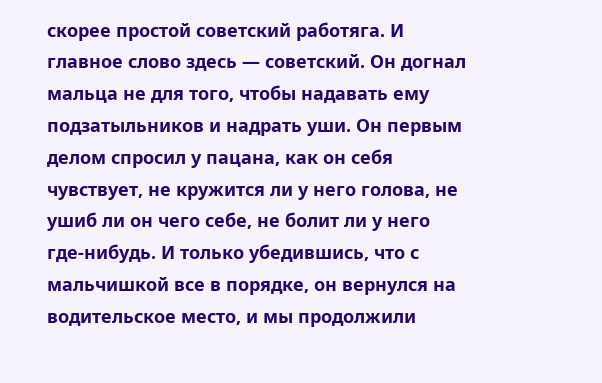скорее простой советский работяга. И главное слово здесь — советский. Он догнал мальца не для того, чтобы надавать ему подзатыльников и надрать уши. Он первым делом спросил у пацана, как он себя чувствует, не кружится ли у него голова, не ушиб ли он чего себе, не болит ли у него где-нибудь. И только убедившись, что с мальчишкой все в порядке, он вернулся на водительское место, и мы продолжили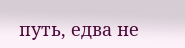путь, едва не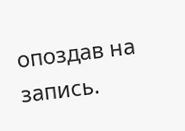опоздав на запись.